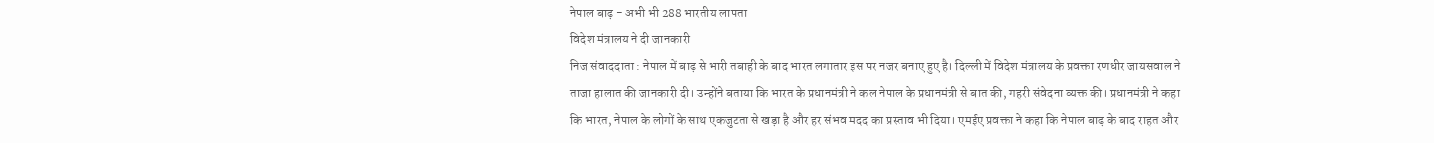नेपाल बाढ़ - अभी भी 288 भारतीय लापता
विदेश मंत्रालय ने दी जानकारी
निज संवाददाता : नेपाल में बाढ़ से भारी तबाही के बाद भारत लगातार इस पर नजर बनाए हुए है। दिल्ली में विदेश मंत्रालय के प्रवक्ता रणधीर जायसवाल ने ताजा हालात की जानकारी दी। उन्होंने बताया कि भारत के प्रधानमंत्री ने कल नेपाल के प्रधानमंत्री से बात की, गहरी संवेदना व्यक्त की। प्रधानमंत्री ने कहा कि भारत, नेपाल के लोगों के साथ एकजुटता से खड़ा है और हर संभव मदद का प्रस्ताव भी दिया। एमईए प्रवक्ता ने कहा कि नेपाल बाढ़ के बाद राहत और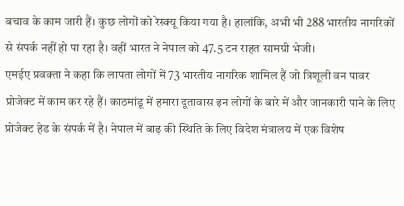बचाव के काम जारी हैं। कुछ लोगों को रेस्क्यू किया गया है। हालांकि, अभी भी 288 भारतीय नागरिकों से संपर्क नहीं हो पा रहा है। वहीं भारत ने नेपाल को 47.5 टन राहत सामग्री भेजी।
एमईए प्रवक्ता ने कहा कि लापता लोगों में 73 भारतीय नागरिक शामिल हैं जो त्रिशूली वन पावर प्रोजेक्ट में काम कर रहे हैं। काठमांडू में हमारा दूतावास इन लोगों के बारे में और जानकारी पाने के लिए प्रोजेक्ट हेड के संपर्क में है। नेपाल में बाढ़ की स्थिति के लिए विदेश मंत्रालय में एक विशेष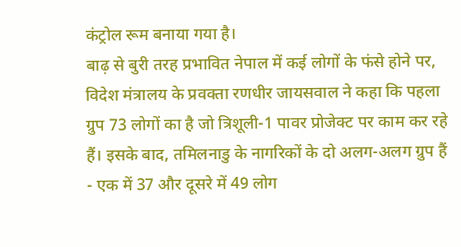कंट्रोल रूम बनाया गया है।
बाढ़ से बुरी तरह प्रभावित नेपाल में कई लोगों के फंसे होने पर, विदेश मंत्रालय के प्रवक्ता रणधीर जायसवाल ने कहा कि पहला ग्रुप 73 लोगों का है जो त्रिशूली-1 पावर प्रोजेक्ट पर काम कर रहे हैं। इसके बाद, तमिलनाडु के नागरिकों के दो अलग-अलग ग्रुप हैं - एक में 37 और दूसरे में 49 लोग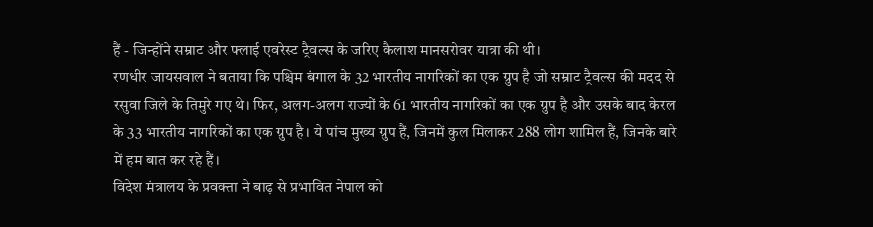हैं - जिन्होंने सम्राट और फ्लाई एवरेस्ट ट्रैवल्स के जरिए कैलाश मानसरोवर यात्रा की थी।
रणधीर जायसवाल ने बताया कि पश्चिम बंगाल के 32 भारतीय नागरिकों का एक ग्रुप है जो सम्राट ट्रैवल्स की मदद से रसुवा जिले के तिमुरे गए थे। फिर, अलग-अलग राज्यों के 61 भारतीय नागरिकों का एक ग्रुप है और उसके बाद केरल के 33 भारतीय नागरिकों का एक ग्रुप है। ये पांच मुख्य ग्रुप हैं, जिनमें कुल मिलाकर 288 लोग शामिल हैं, जिनके बारे में हम बात कर रहे हैं।
विदेश मंत्रालय के प्रवक्ता ने बाढ़ से प्रभावित नेपाल को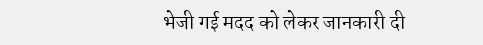भेजी गई मदद को लेकर जानकारी दी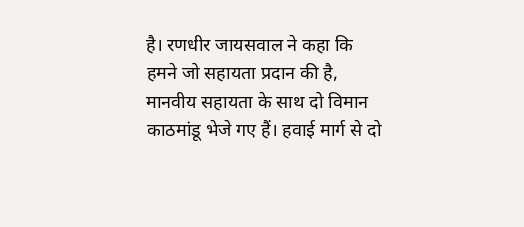है। रणधीर जायसवाल ने कहा कि हमने जो सहायता प्रदान की है, मानवीय सहायता के साथ दो विमान काठमांडू भेजे गए हैं। हवाई मार्ग से दो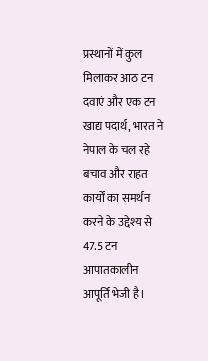प्रस्थानों में कुल मिलाकर आठ टन दवाएं और एक टन खाद्य पदार्थ, भारत ने नेपाल के चल रहे बचाव और राहत कार्यों का समर्थन करने के उद्देश्य से 47.5 टन आपातकालीन आपूर्ति भेजी है।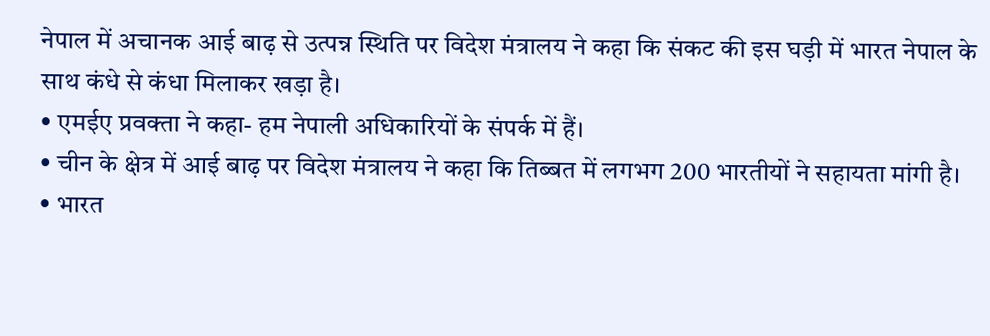नेपाल में अचानक आई बाढ़ से उत्पन्न स्थिति पर विदेश मंत्रालय ने कहा कि संकट की इस घड़ी में भारत नेपाल के साथ कंधे से कंधा मिलाकर खड़ा है।
• एमईए प्रवक्ता ने कहा- हम नेपाली अधिकारियों के संपर्क में हैं।
• चीन के क्षेत्र में आई बाढ़ पर विदेश मंत्रालय ने कहा कि तिब्बत में लगभग 200 भारतीयों ने सहायता मांगी है।
• भारत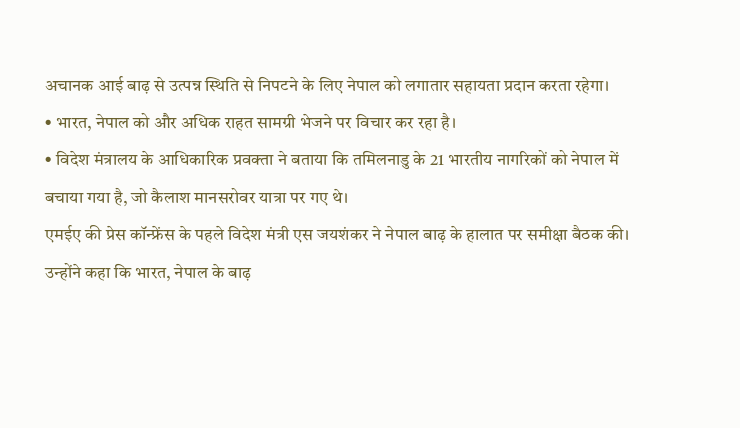अचानक आई बाढ़ से उत्पन्न स्थिति से निपटने के लिए नेपाल को लगातार सहायता प्रदान करता रहेगा।
• भारत, नेपाल को और अधिक राहत सामग्री भेजने पर विचार कर रहा है।
• विदेश मंत्रालय के आधिकारिक प्रवक्ता ने बताया कि तमिलनाडु के 21 भारतीय नागरिकों को नेपाल में बचाया गया है, जो कैलाश मानसरोवर यात्रा पर गए थे।
एमईए की प्रेस कॉन्फ्रेंस के पहले विदेश मंत्री एस जयशंकर ने नेपाल बाढ़ के हालात पर समीक्षा बैठक की। उन्होंने कहा कि भारत, नेपाल के बाढ़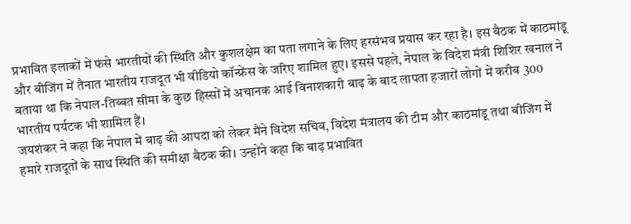प्रभावित इलाकों में फंसे भारतीयों की स्थिति और कुशलक्षेम का पता लगाने के लिए हरसंभव प्रयास कर रहा है। इस बैठक में काठमांडू और बीजिंग में तैनात भारतीय राजदूत भी वीडियो कॉन्फ्रेंस के जरिए शामिल हुए। इससे पहले, नेपाल के विदेश मंत्री शिशिर खनाल ने बताया था कि नेपाल-तिब्बत सीमा के कुछ हिस्सों में अचानक आई विनाशकारी बाढ़ के बाद लापता हजारों लोगों में करीब 300 भारतीय पर्यटक भी शामिल हैं।
जयशंकर ने कहा कि नेपाल में बाढ़ की आपदा को लेकर मैंने विदेश सचिव, विदेश मंत्रालय की टीम और काठमांडू तथा बीजिंग में हमारे राजदूतों के साथ स्थिति की समीक्षा बैठक की। उन्होंने कहा कि बाढ़ प्रभावित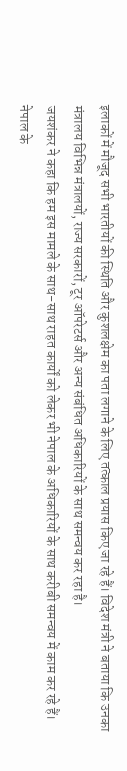इलाकों में मौजूद सभी भारतीयों की स्थिति और कुशलक्षेम का पता लगाने के लिए तत्काल प्रयास किए जा रहे हैं। विदेश मंत्री ने बताया कि उनका मंत्रालय विभिन्न मंत्रालयों, राज्य सरकारों, टूर ऑपरेटर्स और अन्य संबंधित अधिकारियों के साथ समन्वय कर रहा है।
जयशंकर ने कहा कि हम इस मामले के साथ-साथ राहत कार्यों को लेकर भी नेपाल के अधिकारियों के साथ करीबी समन्वय में काम कर रहे हैं। नेपाल के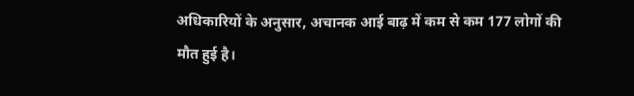अधिकारियों के अनुसार, अचानक आई बाढ़ में कम से कम 177 लोगों की मौत हुई है।